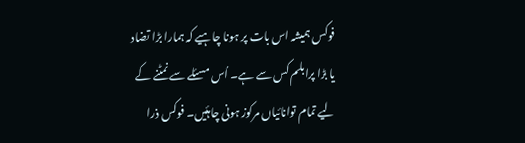فوکس ہمیشہ اس بات پر ہونا چاہیے کہ ہمارا بڑا تضاد یا بڑا پرابلم کس سے ہے۔ اُس مسئلے سے نمٹنے کے لیے تمام توانائیاں مرکوز ہونی چاہئیں۔ فوکس ذرا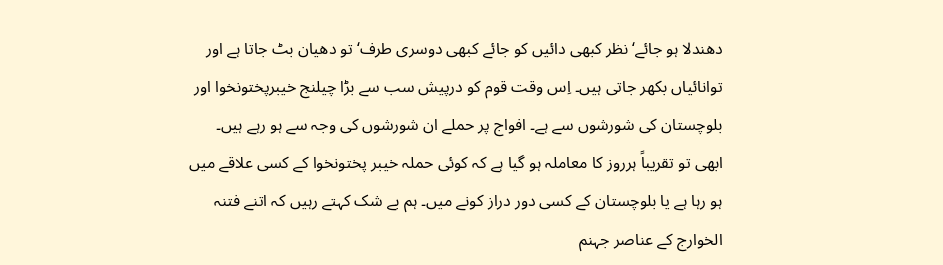دھندلا ہو جائے‘ نظر کبھی دائیں کو جائے کبھی دوسری طرف‘ تو دھیان بٹ جاتا ہے اور توانائیاں بکھر جاتی ہیں۔ اِس وقت قوم کو درپیش سب سے بڑا چیلنج خیبرپختونخوا اور بلوچستان کی شورشوں سے ہے۔ افواج پر حملے ان شورشوں کی وجہ سے ہو رہے ہیں۔ ابھی تو تقریباً ہرروز کا معاملہ ہو گیا ہے کہ کوئی حملہ خیبر پختونخوا کے کسی علاقے میں ہو رہا ہے یا بلوچستان کے کسی دور دراز کونے میں۔ ہم بے شک کہتے رہیں کہ اتنے فتنہ الخوارج کے عناصر جہنم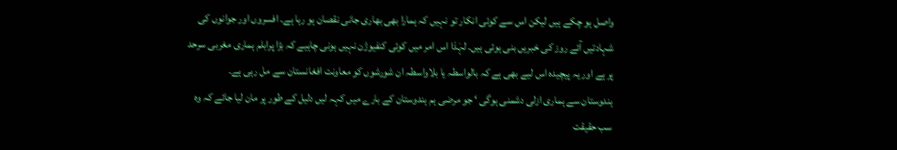واصل ہو چکے ہیں لیکن اس سے کوئی انکار تو نہیں کہ ہمارا بھی بھاری جانی نقصان ہو رہا ہے۔ افسروں اور جوانوں کی شہادتیں آئے روز کی خبریں بنی ہوئی ہیں۔ لہٰذا اس امر میں کوئی کنفیوژن نہیں ہونی چاہیے کہ بڑا پرابلم ہماری مغربی سرحد پر ہے اور یہ پیچیدہ اس لیے بھی ہے کہ بالواسطہ یا بلاواسطہ ان شورشوں کو معاونت افغانستان سے مل رہی ہے۔
ہندوستان سے ہماری ازلی دشمنی ہوگی ‘ جو مرضی ہم ہندوستان کے بارے میں کہہ لیں دلیل کے طور پر مان لیا جائے کہ وہ سب حقیقت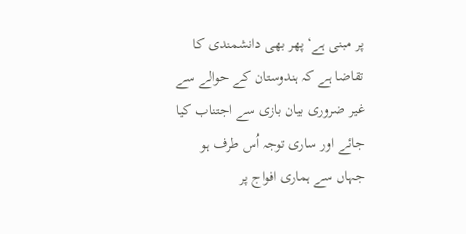پر مبنی ہے‘ پھر بھی دانشمندی کا تقاضا ہے کہ ہندوستان کے حوالے سے غیر ضروری بیان بازی سے اجتناب کیا جائے اور ساری توجہ اُس طرف ہو جہاں سے ہماری افواج پر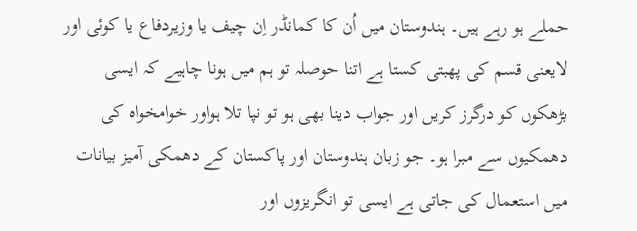حملے ہو رہے ہیں۔ ہندوستان میں اُن کا کمانڈر اِن چیف یا وزیردفاع یا کوئی اور لایعنی قسم کی پھبتی کستا ہے اتنا حوصلہ تو ہم میں ہونا چاہیے کہ ایسی بڑھکوں کو درگرز کریں اور جواب دینا بھی ہو تو نپا تلا ہواور خوامخواہ کی دھمکیوں سے مبرا ہو۔ جو زبان ہندوستان اور پاکستان کے دھمکی آمیز بیانات میں استعمال کی جاتی ہے ایسی تو انگریزوں اور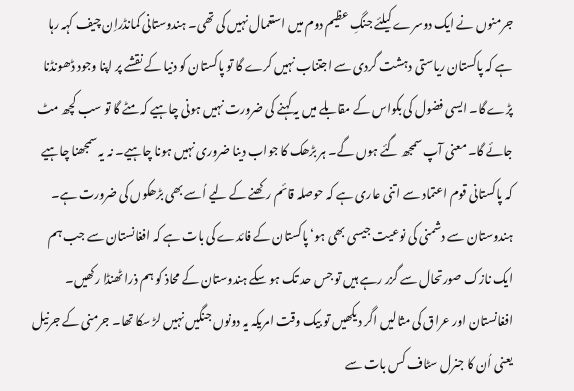جرمنوں نے ایک دوسرے کیلئے جنگِ عظیم دوم میں استعمال نہیں کی تھی۔ ہندوستانی کمانڈراِن چیف کہہ رہا ہے کہ پاکستان ریاستی دہشت گردی سے اجتناب نہیں کرے گا تو پاکستان کو دنیا کے نقشے پر اپنا وجود ڈھونڈنا پڑے گا۔ ایسی فضول کی بکواس کے مقابلے میں یہ کہنے کی ضرورت نہیں ہونی چاہیے کہ مٹے گا تو سب کچھ مٹ جائے گا۔ معنی آپ سمجھ گئے ہوں گے۔ ہر بڑھک کا جواب دینا ضروری نہیں ہونا چاہیے۔ نہ یہ سمجھنا چاہیے کہ پاکستانی قوم اعتماد سے اتنی عاری ہے کہ حوصلہ قائم رکھنے کے لیے اُسے بھی بڑھکوں کی ضرورت ہے۔
ہندوستان سے دشمنی کی نوعیت جیسی بھی ہو‘ پاکستان کے فائدے کی بات ہے کہ افغانستان سے جب ہم ایک نازک صورتحال سے گزر رہے ہیں تو جس حد تک ہو سکے ہندوستان کے محاذ کو ہم ذرا ٹھنڈا رکھیں۔ افغانستان اور عراق کی مثالیں اگر دیکھیں تو بیک وقت امریکہ یہ دونوں جنگیں نہیں لڑ سکا تھا۔ جرمنی کے جرنیل یعنی اُن کا جنرل سٹاف کس بات سے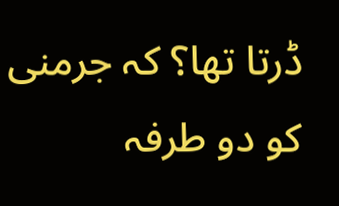ڈرتا تھا؟ کہ جرمنی کو دو طرفہ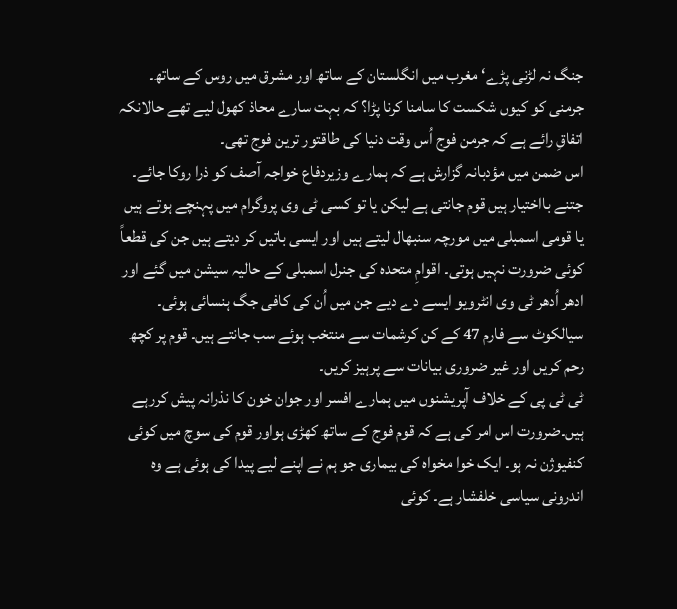جنگ نہ لڑنی پڑے‘ مغرب میں انگلستان کے ساتھ اور مشرق میں روس کے ساتھ۔ جرمنی کو کیوں شکست کا سامنا کرنا پڑا؟ کہ بہت سارے محاذ کھول لیے تھے حالانکہ اتفاقِ رائے ہے کہ جرمن فوج اُس وقت دنیا کی طاقتور ترین فوج تھی۔
اس ضمن میں مؤدبانہ گزارش ہے کہ ہمارے وزیردفاع خواجہ آصف کو ذرا روکا جائے۔ جتنے بااختیار ہیں قوم جانتی ہے لیکن یا تو کسی ٹی وی پروگرام میں پہنچے ہوتے ہیں یا قومی اسمبلی میں مورچہ سنبھال لیتے ہیں اور ایسی باتیں کر دیتے ہیں جن کی قطعاً کوئی ضرورت نہیں ہوتی۔ اقوامِ متحدہ کی جنرل اسمبلی کے حالیہ سیشن میں گئے اور ادھر اُدھر ٹی وی انٹرویو ایسے دے دیے جن میں اُن کی کافی جگ ہنسائی ہوئی۔ سیالکوٹ سے فارم 47 کے کن کرشمات سے منتخب ہوئے سب جانتے ہیں۔ قوم پر کچھ رحم کریں اور غیر ضروری بیانات سے پرہیز کریں۔
ٹی ٹی پی کے خلاف آپریشنوں میں ہمارے افسر اور جوان خون کا نذرانہ پیش کررہے ہیں۔ضرورت اس امر کی ہے کہ قوم فوج کے ساتھ کھڑی ہواور قوم کی سوچ میں کوئی کنفیوژن نہ ہو۔ ایک خوا مخواہ کی بیماری جو ہم نے اپنے لیے پیدا کی ہوئی ہے وہ اندرونی سیاسی خلفشار ہے۔ کوئی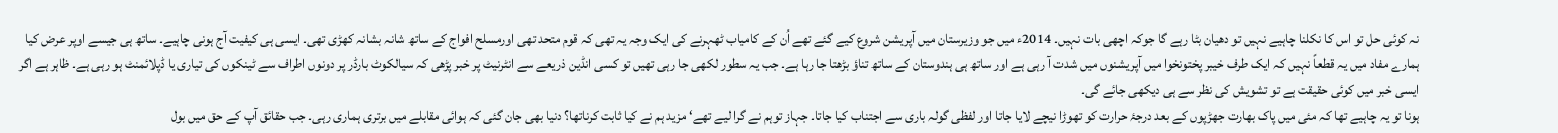نہ کوئی حل تو اس کا نکلنا چاہیے نہیں تو دھیان بٹا رہے گا جوکہ اچھی بات نہیں۔ 2014ء میں جو وزیرستان میں آپریشن شروع کیے گئے تھے اُن کے کامیاب ٹھہرنے کی ایک وجہ یہ تھی کہ قوم متحد تھی اورمسلح افواج کے ساتھ شانہ بشانہ کھڑی تھی۔ ایسی ہی کیفیت آج ہونی چاہیے۔ ساتھ ہی جیسے اوپر عرض کیا ہمارے مفاد میں یہ قطعاً نہیں کہ ایک طرف خیبر پختونخوا میں آپریشنوں میں شدت آ رہی ہے اور ساتھ ہی ہندوستان کے ساتھ تناؤ بڑھتا جا رہا ہے۔ جب یہ سطور لکھی جا رہی تھیں تو کسی انڈین ذریعے سے انٹرنیٹ پر خبر پڑھی کہ سیالکوٹ بارڈر پر دونوں اطراف سے ٹینکوں کی تیاری یا ڈپلائمنٹ ہو رہی ہے۔ ظاہر ہے اگر ایسی خبر میں کوئی حقیقت ہے تو تشویش کی نظر سے ہی دیکھی جائے گی۔
ہونا تو یہ چاہیے تھا کہ مئی میں پاک بھارت جھڑپوں کے بعد درجۂ حرارت کو تھوڑا نیچے لایا جاتا اور لفظی گولہ باری سے اجتناب کیا جاتا۔ جہاز توہم نے گرا لیے تھے‘ مزید ہم نے کیا ثابت کرناتھا؟ دنیا بھی جان گئی کہ ہوائی مقابلے میں برتری ہماری رہی۔ جب حقائق آپ کے حق میں بول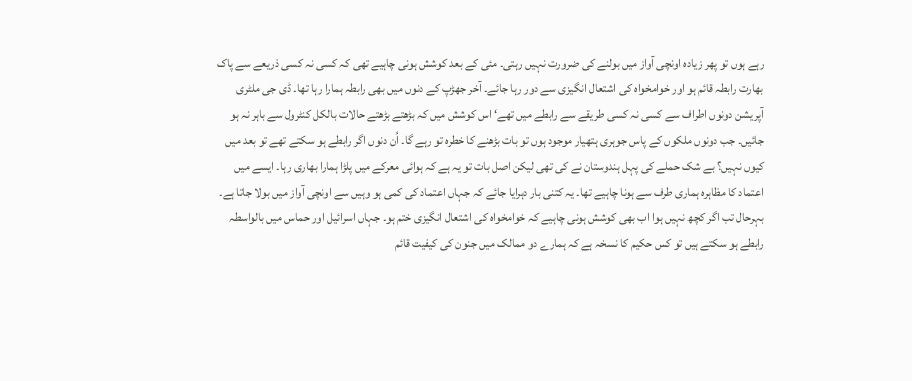رہے ہوں تو پھر زیادہ اونچی آواز میں بولنے کی ضرورت نہیں رہتی۔ مئی کے بعد کوشش ہونی چاہیے تھی کہ کسی نہ کسی ذریعے سے پاک بھارت رابطہ قائم ہو اور خوامخواہ کی اشتعال انگیزی سے دور رہا جائے۔ آخر جھڑپ کے دنوں میں بھی رابطہ ہمارا رہا تھا۔ ڈی جی ملٹری آپریشن دونوں اطراف سے کسی نہ کسی طریقے سے رابطے میں تھے‘ اس کوشش میں کہ بڑھتے بڑھتے حالات بالکل کنٹرول سے باہر نہ ہو جائیں۔ جب دونوں ملکوں کے پاس جوہری ہتھیار موجود ہوں تو بات بڑھنے کا خطرہ تو رہے گا۔ اُن دنوں اگر رابطے ہو سکتے تھے تو بعد میں کیوں نہیں؟ بے شک حملے کی پہل ہندوستان نے کی تھی لیکن اصل بات تو یہ ہے کہ ہوائی معرکے میں پلڑا ہمارا بھاری رہا۔ ایسے میں اعتماد کا مظاہرہ ہماری طرف سے ہونا چاہیے تھا۔ یہ کتنی بار دہرایا جائے کہ جہاں اعتماد کی کمی ہو وہیں سے اونچی آواز میں بولا جاتا ہے۔ بہرحال تب اگر کچھ نہیں ہوا اب بھی کوشش ہونی چاہیے کہ خوامخواہ کی اشتعال انگیزی ختم ہو۔ جہاں اسرائیل اور حماس میں بالواسطہ رابطے ہو سکتے ہیں تو کس حکیم کا نسخہ ہے کہ ہمارے دو ممالک میں جنون کی کیفیت قائم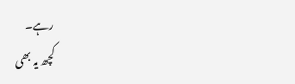رہے۔
کچھ یہ بھی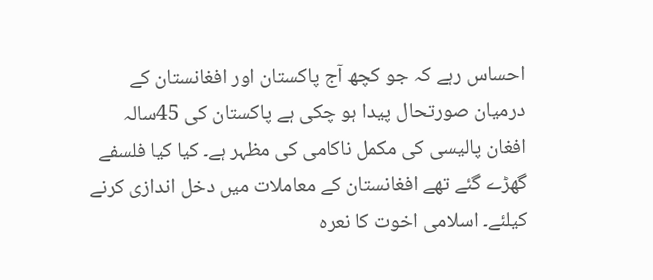احساس رہے کہ جو کچھ آج پاکستان اور افغانستان کے درمیان صورتحال پیدا ہو چکی ہے پاکستان کی 45سالہ افغان پالیسی کی مکمل ناکامی کی مظہر ہے۔ کیا کیا فلسفے گھڑے گئے تھے افغانستان کے معاملات میں دخل اندازی کرنے کیلئے۔ اسلامی اخوت کا نعرہ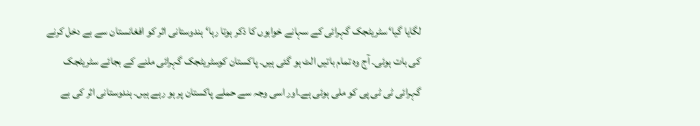لگایا گیا‘ سٹریٹجک گہرائی کے سہانے خوابوں کا ذکر ہوتا رہا‘ ہندوستانی اثر کو افغانستان سے بے دخل کرنے کی بات ہوئی۔ آج وہ تمام باتیں الٹ ہو گئی ہیں۔ پاکستان کوسٹریٹجک گہرائی ملنے کے بجائے سٹریٹجک گہرائی ٹی ٹی پی کو ملی ہوئی ہے۔اور اسی وجہ سے حملے پاکستان پر ہو رہے ہیں۔ ہندوستانی اثر کی بے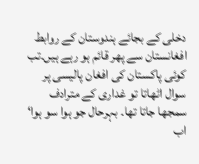دخلی کے بجائے ہندوستان کے روابط افغانستان سے پھر قائم ہو رہے ہیں۔تب کوئی پاکستان کی افغان پالیسی پر سوال اٹھاتا تو غداری کے مترادف سمجھا جاتا تھا۔ بہرحال جو ہوا سو ہوا‘ اب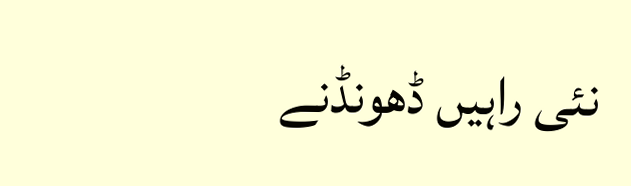نئی راہیں ڈھونڈنے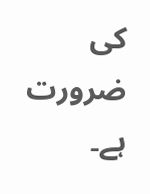کی ضرورت ہے۔